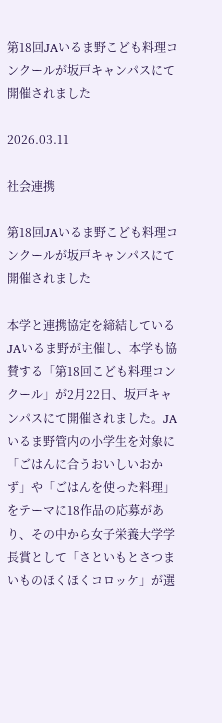第18回JAいるま野こども料理コンクールが坂戸キャンパスにて開催されました

2026.03.11

社会連携

第18回JAいるま野こども料理コンクールが坂戸キャンパスにて開催されました

本学と連携協定を締結しているJAいるま野が主催し、本学も協賛する「第18回こども料理コンクール」が2月22日、坂戸キャンパスにて開催されました。JAいるま野管内の小学生を対象に「ごはんに合うおいしいおかず」や「ごはんを使った料理」をテーマに18作品の応募があり、その中から女子栄養大学学長賞として「さといもとさつまいものほくほくコロッケ」が選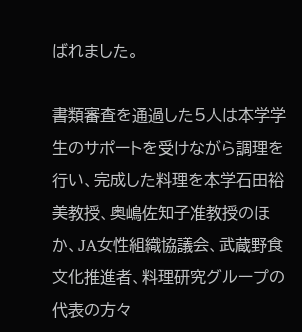ばれました。

書類審査を通過した5人は本学学生のサポートを受けながら調理を行い、完成した料理を本学石田裕美教授、奥嶋佐知子准教授のほか、JA女性組織協議会、武蔵野食文化推進者、料理研究グループの代表の方々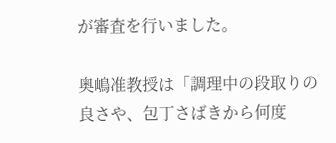が審査を行いました。

奥嶋准教授は「調理中の段取りの良さや、包丁さばきから何度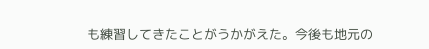も練習してきたことがうかがえた。今後も地元の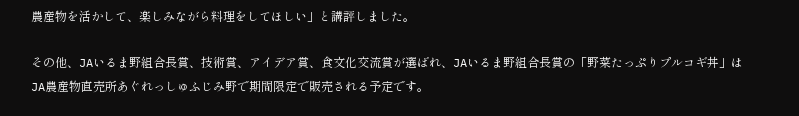農産物を活かして、楽しみながら料理をしてほしい」と講評しました。

その他、JAいるま野組合長賞、技術賞、アイデア賞、食文化交流賞が選ばれ、JAいるま野組合長賞の「野菜たっぷりプルコギ丼」はJA農産物直売所あぐれっしゅふじみ野で期間限定で販売される予定です。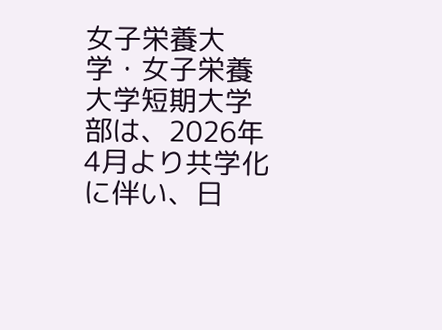女子栄養大学・女子栄養大学短期大学部は、2026年4月より共学化に伴い、日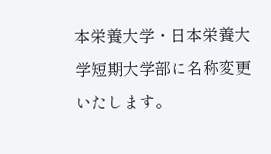本栄養大学・日本栄養大学短期大学部に名称変更いたします。